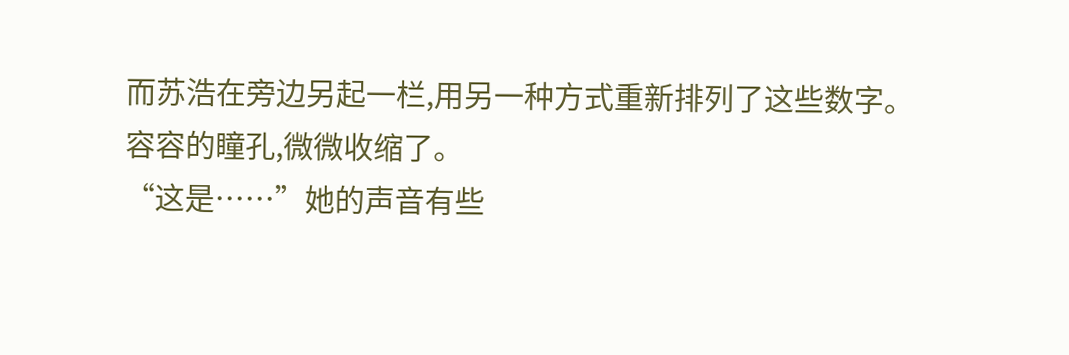而苏浩在旁边另起一栏,用另一种方式重新排列了这些数字。
容容的瞳孔,微微收缩了。
“这是……”她的声音有些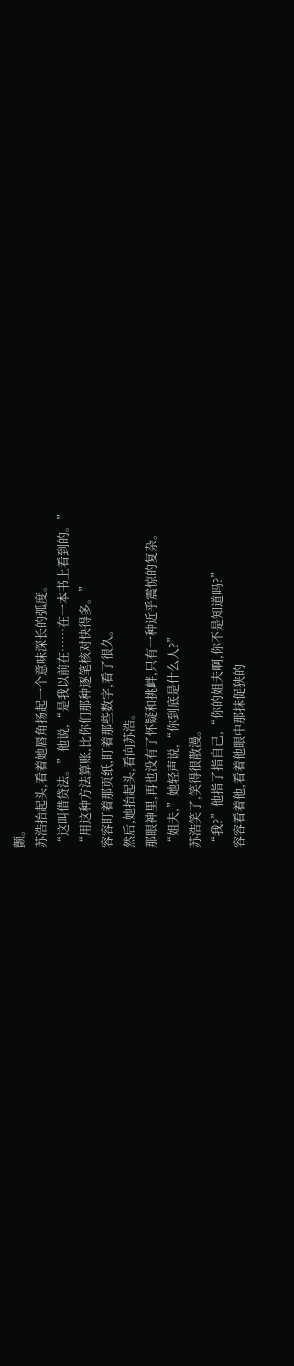颤。
苏浩抬起头,看着她唇角扬起一个意味深长的弧度。
“这叫借贷法。”他说,“是我以前在……在一本书上看到的。”
“用这种方法算账,比你们那种逐笔核对快得多。”
容容盯着那页纸,盯着那些数字,看了很久。
然后,她抬起头,看向苏浩。
那眼神里,再也没有了怀疑和挑衅,只有一种近乎震惊的复杂。
“姐夫,”她轻声说,“你到底是什么人?”
苏浩笑了,笑得很散漫。
“我?”他指了指自己,“你的姐夫啊,你不是知道吗?”
容容看着他,看着他眼中那抹促狭的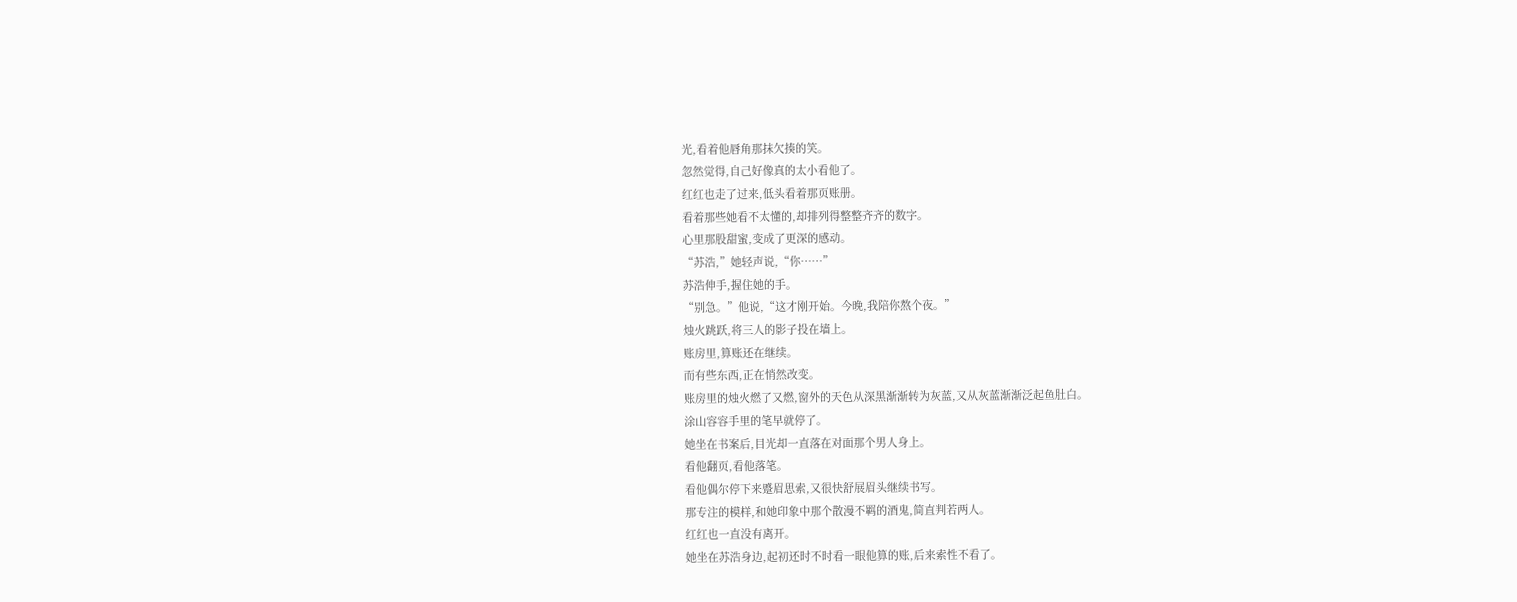光,看着他唇角那抹欠揍的笑。
忽然觉得,自己好像真的太小看他了。
红红也走了过来,低头看着那页账册。
看着那些她看不太懂的,却排列得整整齐齐的数字。
心里那股甜蜜,变成了更深的感动。
“苏浩,”她轻声说,“你……”
苏浩伸手,握住她的手。
“别急。”他说,“这才刚开始。今晚,我陪你熬个夜。”
烛火跳跃,将三人的影子投在墙上。
账房里,算账还在继续。
而有些东西,正在悄然改变。
账房里的烛火燃了又燃,窗外的天色从深黑渐渐转为灰蓝,又从灰蓝渐渐泛起鱼肚白。
涂山容容手里的笔早就停了。
她坐在书案后,目光却一直落在对面那个男人身上。
看他翻页,看他落笔。
看他偶尔停下来蹙眉思索,又很快舒展眉头继续书写。
那专注的模样,和她印象中那个散漫不羁的酒鬼,简直判若两人。
红红也一直没有离开。
她坐在苏浩身边,起初还时不时看一眼他算的账,后来索性不看了。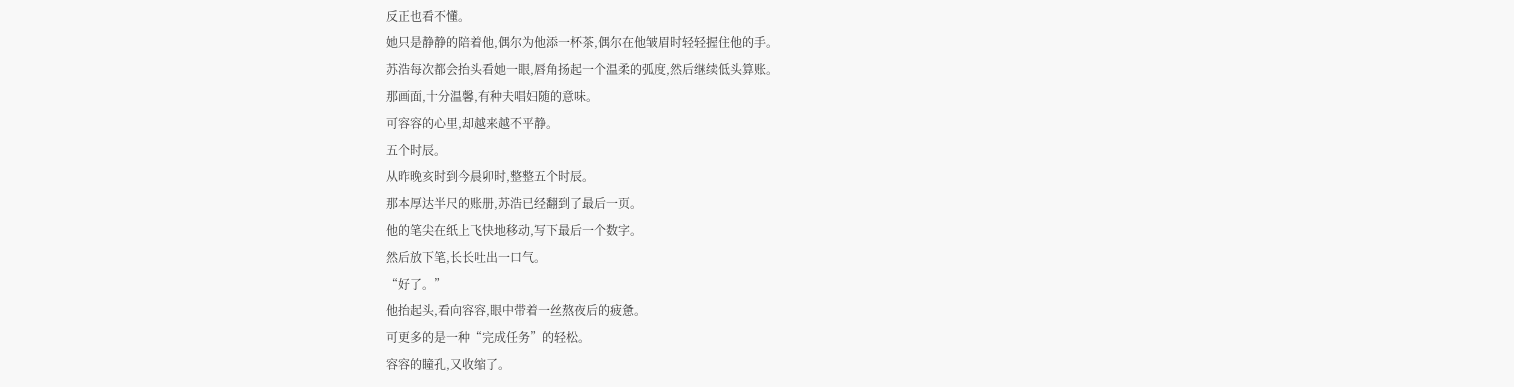反正也看不懂。
她只是静静的陪着他,偶尔为他添一杯茶,偶尔在他皱眉时轻轻握住他的手。
苏浩每次都会抬头看她一眼,唇角扬起一个温柔的弧度,然后继续低头算账。
那画面,十分温馨,有种夫唱妇随的意味。
可容容的心里,却越来越不平静。
五个时辰。
从昨晚亥时到今晨卯时,整整五个时辰。
那本厚达半尺的账册,苏浩已经翻到了最后一页。
他的笔尖在纸上飞快地移动,写下最后一个数字。
然后放下笔,长长吐出一口气。
“好了。”
他抬起头,看向容容,眼中带着一丝熬夜后的疲惫。
可更多的是一种“完成任务”的轻松。
容容的瞳孔,又收缩了。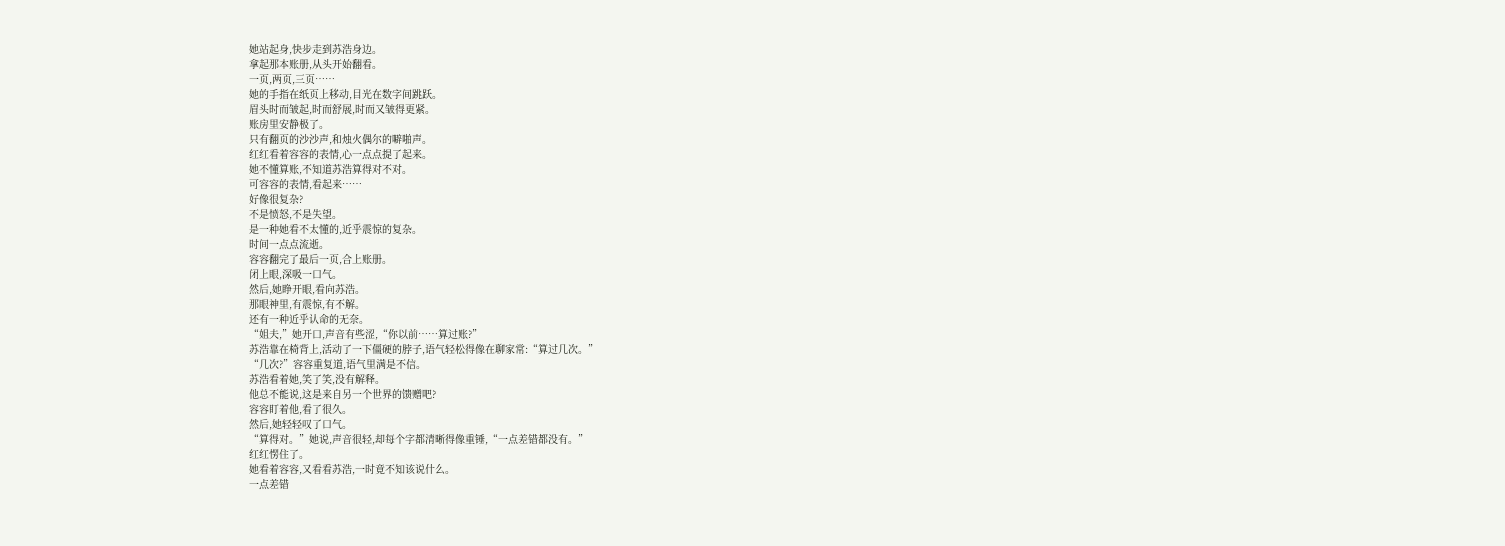她站起身,快步走到苏浩身边。
拿起那本账册,从头开始翻看。
一页,两页,三页……
她的手指在纸页上移动,目光在数字间跳跃。
眉头时而皱起,时而舒展,时而又皱得更紧。
账房里安静极了。
只有翻页的沙沙声,和烛火偶尔的噼啪声。
红红看着容容的表情,心一点点提了起来。
她不懂算账,不知道苏浩算得对不对。
可容容的表情,看起来……
好像很复杂?
不是愤怒,不是失望。
是一种她看不太懂的,近乎震惊的复杂。
时间一点点流逝。
容容翻完了最后一页,合上账册。
闭上眼,深吸一口气。
然后,她睁开眼,看向苏浩。
那眼神里,有震惊,有不解。
还有一种近乎认命的无奈。
“姐夫,”她开口,声音有些涩,“你以前……算过账?”
苏浩靠在椅背上,活动了一下僵硬的脖子,语气轻松得像在聊家常:“算过几次。”
“几次?”容容重复道,语气里满是不信。
苏浩看着她,笑了笑,没有解释。
他总不能说,这是来自另一个世界的馈赠吧?
容容盯着他,看了很久。
然后,她轻轻叹了口气。
“算得对。”她说,声音很轻,却每个字都清晰得像重锤,“一点差错都没有。”
红红愣住了。
她看着容容,又看看苏浩,一时竟不知该说什么。
一点差错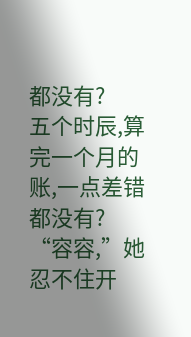都没有?
五个时辰,算完一个月的账,一点差错都没有?
“容容,”她忍不住开